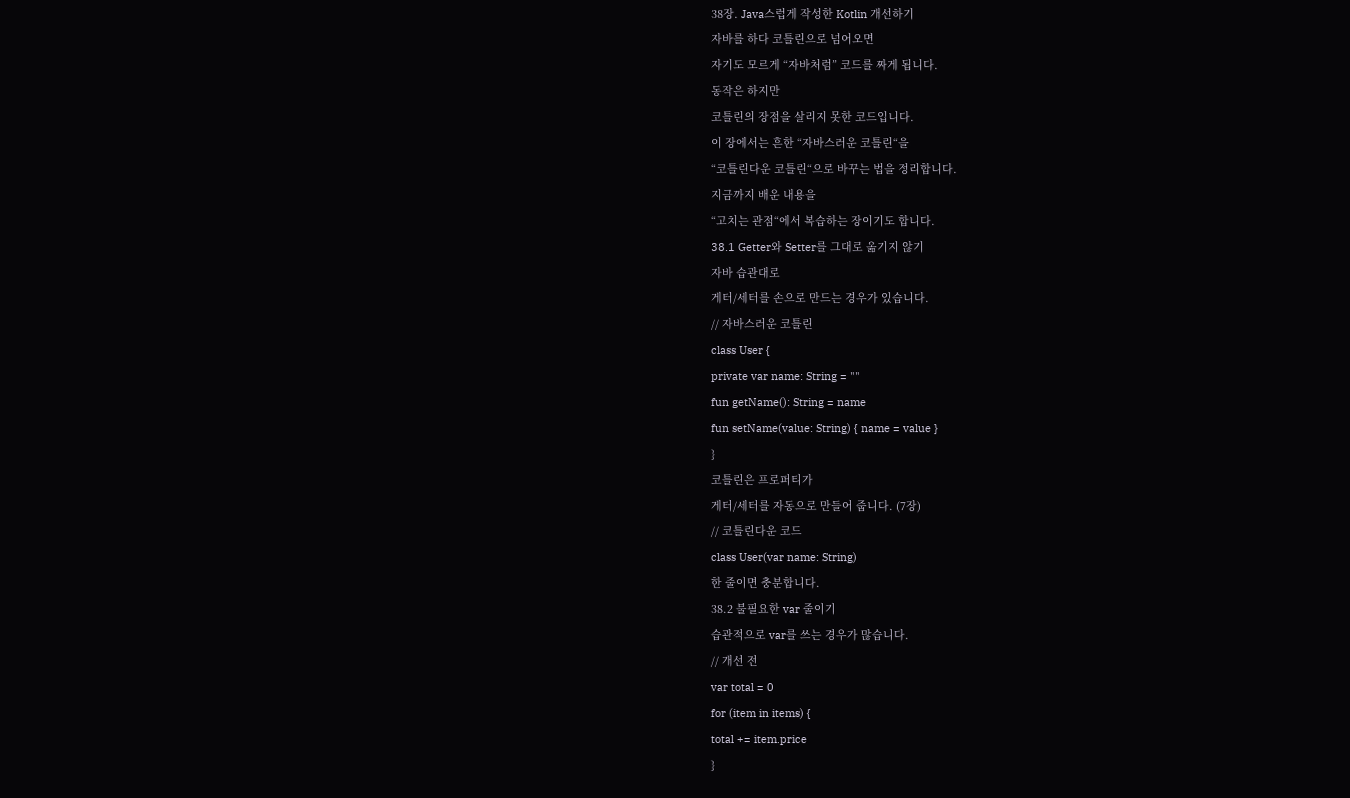38장. Java스럽게 작성한 Kotlin 개선하기
자바를 하다 코틀린으로 넘어오면
자기도 모르게 “자바처럼” 코드를 짜게 됩니다.
동작은 하지만
코틀린의 장점을 살리지 못한 코드입니다.
이 장에서는 흔한 “자바스러운 코틀린“을
“코틀린다운 코틀린“으로 바꾸는 법을 정리합니다.
지금까지 배운 내용을
“고치는 관점“에서 복습하는 장이기도 합니다.
38.1 Getter와 Setter를 그대로 옮기지 않기
자바 습관대로
게터/세터를 손으로 만드는 경우가 있습니다.
// 자바스러운 코틀린
class User {
private var name: String = ""
fun getName(): String = name
fun setName(value: String) { name = value }
}
코틀린은 프로퍼티가
게터/세터를 자동으로 만들어 줍니다. (7장)
// 코틀린다운 코드
class User(var name: String)
한 줄이면 충분합니다.
38.2 불필요한 var 줄이기
습관적으로 var를 쓰는 경우가 많습니다.
// 개선 전
var total = 0
for (item in items) {
total += item.price
}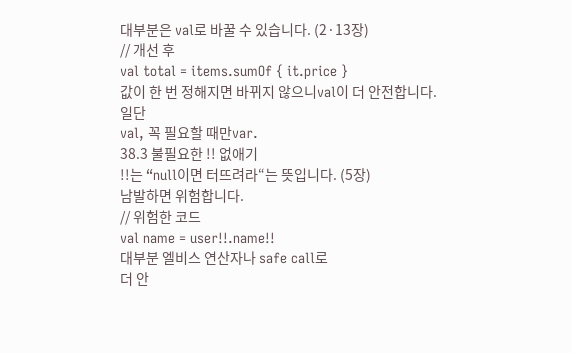대부분은 val로 바꿀 수 있습니다. (2·13장)
// 개선 후
val total = items.sumOf { it.price }
값이 한 번 정해지면 바뀌지 않으니val이 더 안전합니다.
일단
val, 꼭 필요할 때만var.
38.3 불필요한 !! 없애기
!!는 “null이면 터뜨려라“는 뜻입니다. (5장)
남발하면 위험합니다.
// 위험한 코드
val name = user!!.name!!
대부분 엘비스 연산자나 safe call로
더 안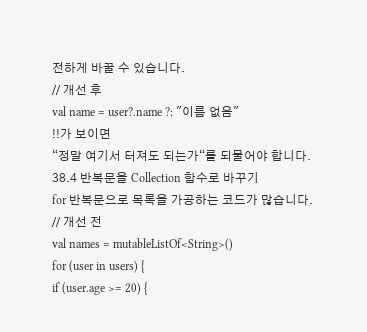전하게 바꿀 수 있습니다.
// 개선 후
val name = user?.name ?: "이름 없음"
!!가 보이면
“정말 여기서 터져도 되는가“를 되물어야 합니다.
38.4 반복문을 Collection 함수로 바꾸기
for 반복문으로 목록을 가공하는 코드가 많습니다.
// 개선 전
val names = mutableListOf<String>()
for (user in users) {
if (user.age >= 20) {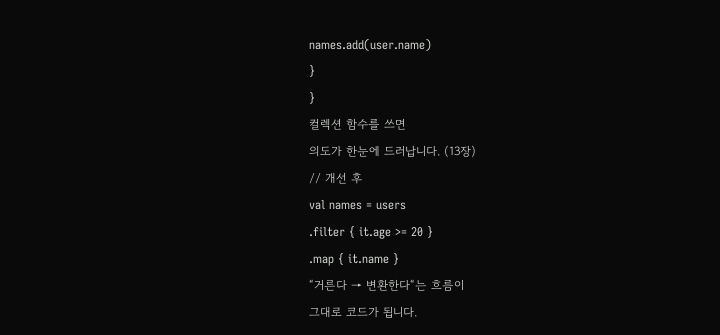names.add(user.name)
}
}
컬렉션 함수를 쓰면
의도가 한눈에 드러납니다. (13장)
// 개선 후
val names = users
.filter { it.age >= 20 }
.map { it.name }
“거른다 → 변환한다“는 흐름이
그대로 코드가 됩니다.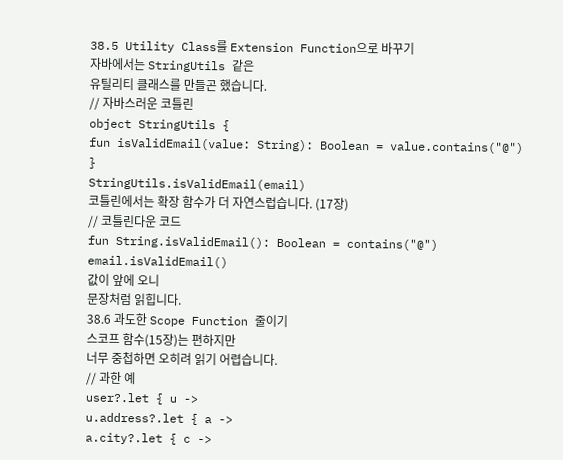38.5 Utility Class를 Extension Function으로 바꾸기
자바에서는 StringUtils 같은
유틸리티 클래스를 만들곤 했습니다.
// 자바스러운 코틀린
object StringUtils {
fun isValidEmail(value: String): Boolean = value.contains("@")
}
StringUtils.isValidEmail(email)
코틀린에서는 확장 함수가 더 자연스럽습니다. (17장)
// 코틀린다운 코드
fun String.isValidEmail(): Boolean = contains("@")
email.isValidEmail()
값이 앞에 오니
문장처럼 읽힙니다.
38.6 과도한 Scope Function 줄이기
스코프 함수(15장)는 편하지만
너무 중첩하면 오히려 읽기 어렵습니다.
// 과한 예
user?.let { u ->
u.address?.let { a ->
a.city?.let { c ->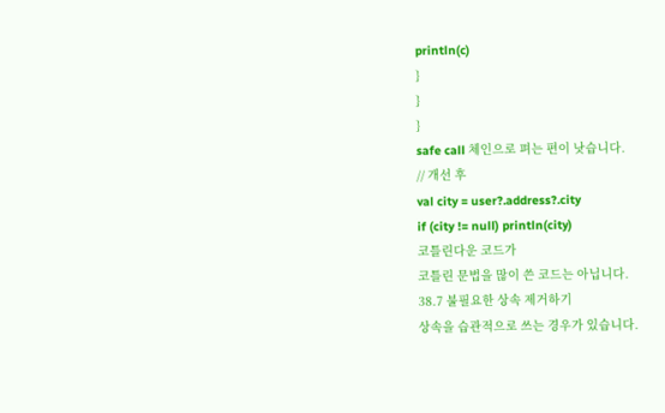println(c)
}
}
}
safe call 체인으로 펴는 편이 낫습니다.
// 개선 후
val city = user?.address?.city
if (city != null) println(city)
코틀린다운 코드가
코틀린 문법을 많이 쓴 코드는 아닙니다.
38.7 불필요한 상속 제거하기
상속을 습관적으로 쓰는 경우가 있습니다.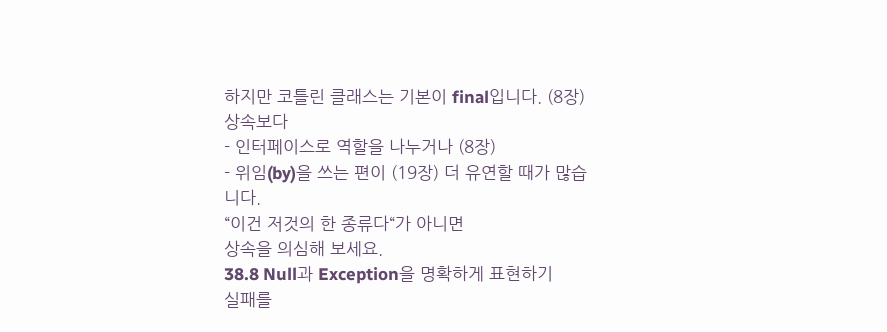하지만 코틀린 클래스는 기본이 final입니다. (8장)
상속보다
- 인터페이스로 역할을 나누거나 (8장)
- 위임(by)을 쓰는 편이 (19장) 더 유연할 때가 많습니다.
“이건 저것의 한 종류다“가 아니면
상속을 의심해 보세요.
38.8 Null과 Exception을 명확하게 표현하기
실패를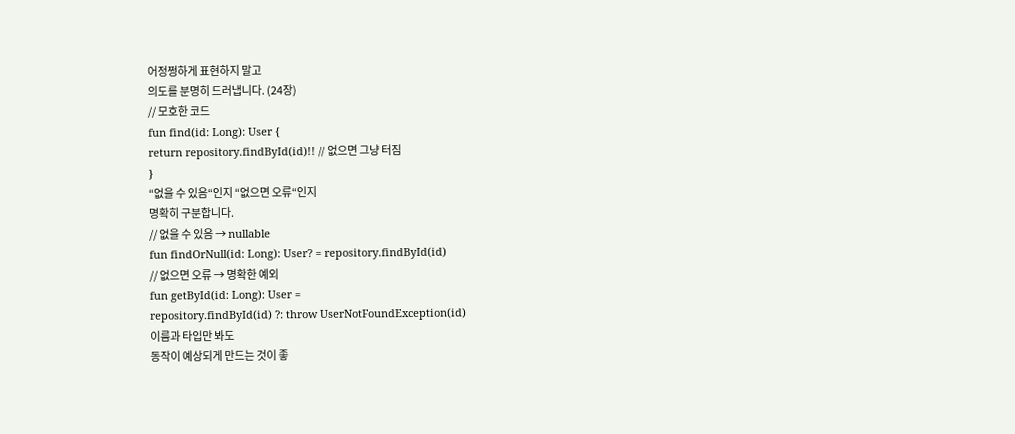어정쩡하게 표현하지 말고
의도를 분명히 드러냅니다. (24장)
// 모호한 코드
fun find(id: Long): User {
return repository.findById(id)!! // 없으면 그냥 터짐
}
“없을 수 있음“인지 “없으면 오류“인지
명확히 구분합니다.
// 없을 수 있음 → nullable
fun findOrNull(id: Long): User? = repository.findById(id)
// 없으면 오류 → 명확한 예외
fun getById(id: Long): User =
repository.findById(id) ?: throw UserNotFoundException(id)
이름과 타입만 봐도
동작이 예상되게 만드는 것이 좋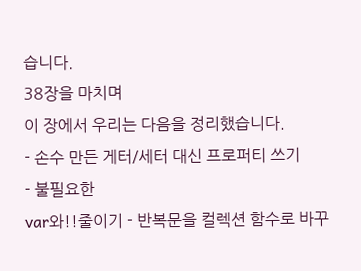습니다.
38장을 마치며
이 장에서 우리는 다음을 정리했습니다.
- 손수 만든 게터/세터 대신 프로퍼티 쓰기
- 불필요한
var와!!줄이기 - 반복문을 컬렉션 함수로 바꾸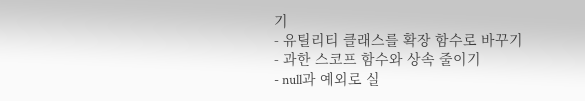기
- 유틸리티 클래스를 확장 함수로 바꾸기
- 과한 스코프 함수와 상속 줄이기
- null과 예외로 실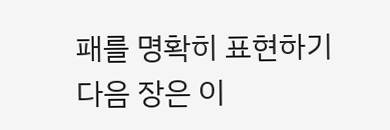패를 명확히 표현하기
다음 장은 이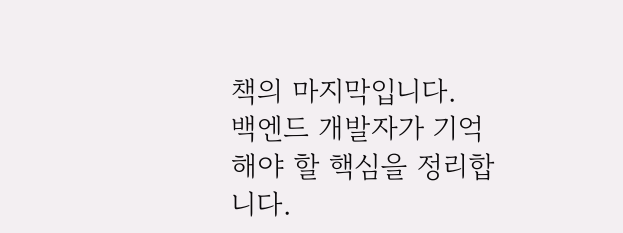책의 마지막입니다.
백엔드 개발자가 기억해야 할 핵심을 정리합니다.